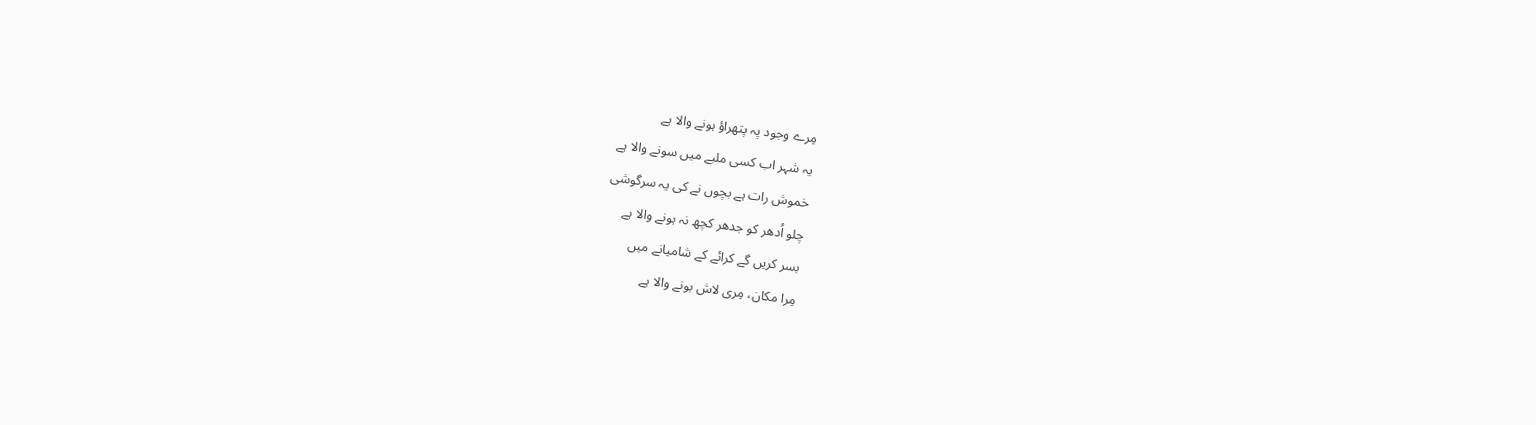مِرے وجود پہ پتھراؤ ہونے والا ہے
یہ شہر اب کسی ملبے میں سونے والا ہے
خموش رات ہے بچوں نے کی یہ سرگوشی
چلو اُدھر کو جدھر کچھ نہ ہونے والا ہے
بسر کریں گے کرائے کے شامیانے میں
مِرا مکان، مِری لاش بونے والا ہے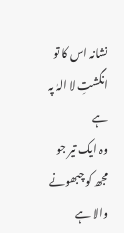نشانہ اس کا تو انگشتِ لا الہٰ پہ ہے
وہ ایک تیر جو مجھ کو چبھونے والا ہے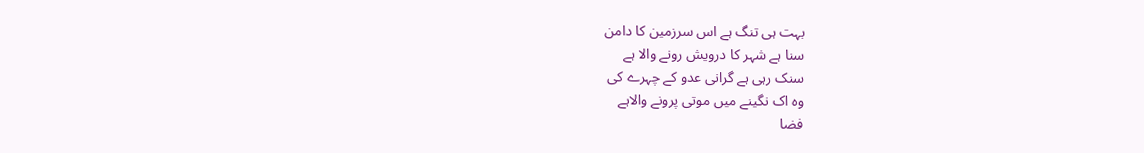بہت ہی تنگ ہے اس سرزمین کا دامن
سنا ہے شہر کا درویش رونے والا ہے
سنک رہی ہے گرانی عدو کے چہرے کی
وہ اک نگینے میں موتی پرونے والاہے
فضا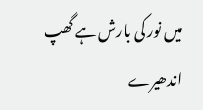میں نور کی بارش ہے گھپ اندھیرے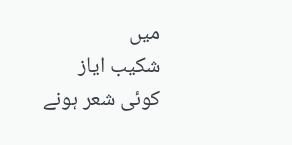میں
شکیب ایاز کوئی شعر ہونے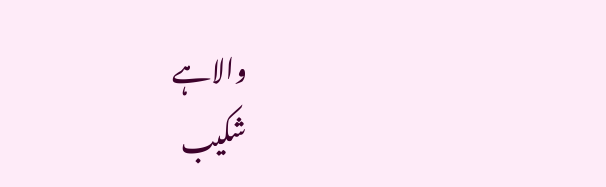والاہے
شکیب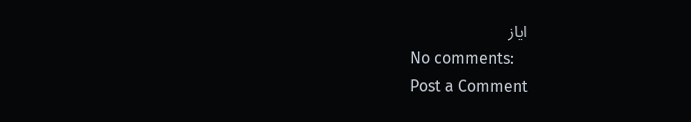ایاز
No comments:
Post a Comment